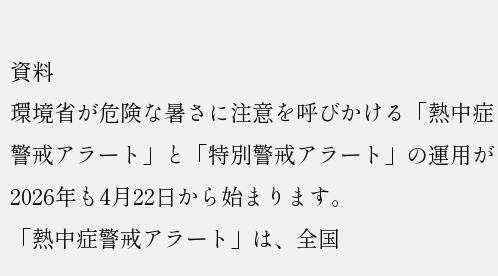資料
環境省が危険な暑さに注意を呼びかける「熱中症警戒アラート」と「特別警戒アラート」の運用が2026年も4月22日から始まります。
「熱中症警戒アラート」は、全国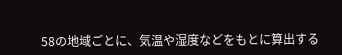58の地域ごとに、気温や湿度などをもとに算出する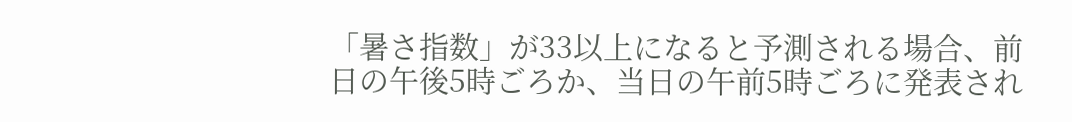「暑さ指数」が33以上になると予測される場合、前日の午後5時ごろか、当日の午前5時ごろに発表され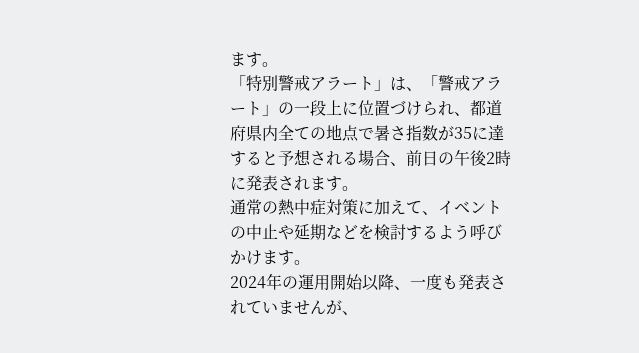ます。
「特別警戒アラート」は、「警戒アラート」の一段上に位置づけられ、都道府県内全ての地点で暑さ指数が35に達すると予想される場合、前日の午後2時に発表されます。
通常の熱中症対策に加えて、イベントの中止や延期などを検討するよう呼びかけます。
2024年の運用開始以降、一度も発表されていませんが、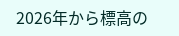2026年から標高の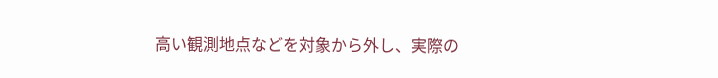高い観測地点などを対象から外し、実際の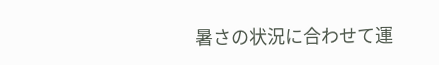暑さの状況に合わせて運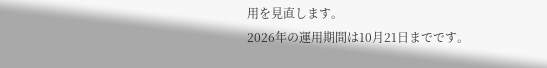用を見直します。
2026年の運用期間は10月21日までです。